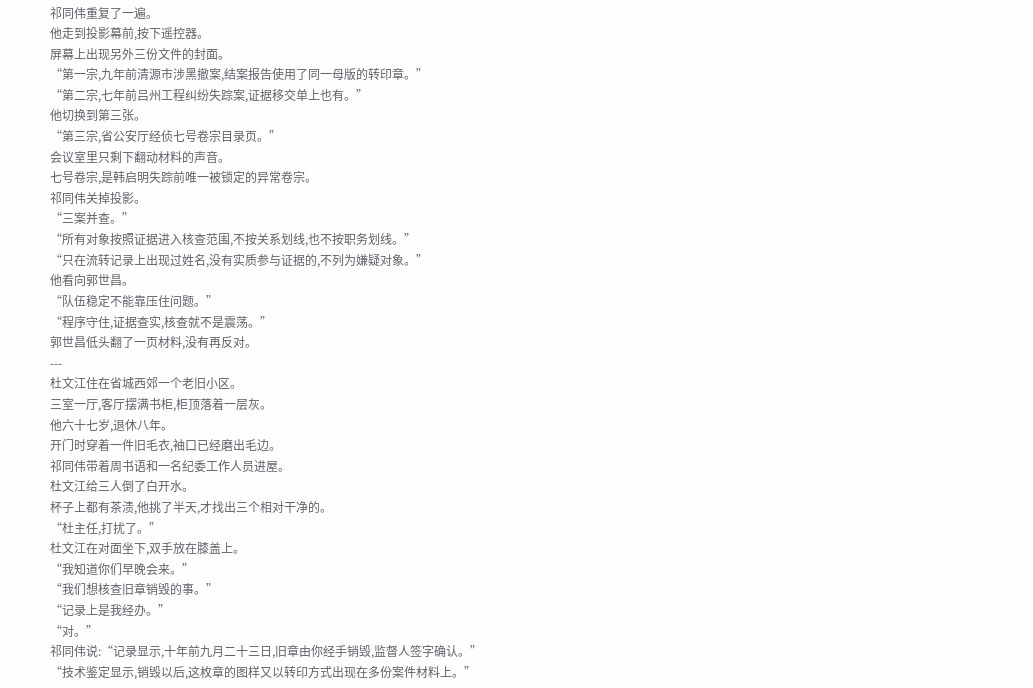祁同伟重复了一遍。
他走到投影幕前,按下遥控器。
屏幕上出现另外三份文件的封面。
“第一宗,九年前清源市涉黑撤案,结案报告使用了同一母版的转印章。”
“第二宗,七年前吕州工程纠纷失踪案,证据移交单上也有。”
他切换到第三张。
“第三宗,省公安厅经侦七号卷宗目录页。”
会议室里只剩下翻动材料的声音。
七号卷宗,是韩启明失踪前唯一被锁定的异常卷宗。
祁同伟关掉投影。
“三案并查。”
“所有对象按照证据进入核查范围,不按关系划线,也不按职务划线。”
“只在流转记录上出现过姓名,没有实质参与证据的,不列为嫌疑对象。”
他看向郭世昌。
“队伍稳定不能靠压住问题。”
“程序守住,证据查实,核查就不是震荡。”
郭世昌低头翻了一页材料,没有再反对。
---
杜文江住在省城西郊一个老旧小区。
三室一厅,客厅摆满书柜,柜顶落着一层灰。
他六十七岁,退休八年。
开门时穿着一件旧毛衣,袖口已经磨出毛边。
祁同伟带着周书语和一名纪委工作人员进屋。
杜文江给三人倒了白开水。
杯子上都有茶渍,他挑了半天,才找出三个相对干净的。
“杜主任,打扰了。”
杜文江在对面坐下,双手放在膝盖上。
“我知道你们早晚会来。”
“我们想核查旧章销毁的事。”
“记录上是我经办。”
“对。”
祁同伟说:“记录显示,十年前九月二十三日,旧章由你经手销毁,监督人签字确认。”
“技术鉴定显示,销毁以后,这枚章的图样又以转印方式出现在多份案件材料上。”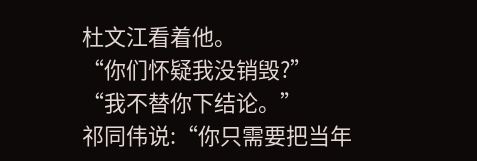杜文江看着他。
“你们怀疑我没销毁?”
“我不替你下结论。”
祁同伟说:“你只需要把当年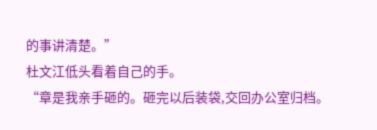的事讲清楚。”
杜文江低头看着自己的手。
“章是我亲手砸的。砸完以后装袋,交回办公室归档。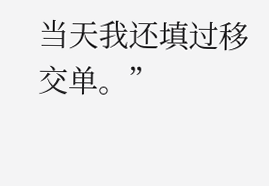当天我还填过移交单。”